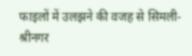फाइलों में उलझने की वजह से सिमली-श्रीनगर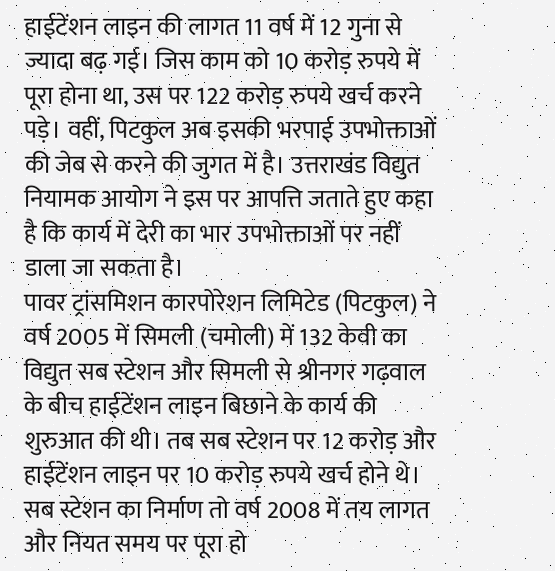हाईटेंशन लाइन की लागत 11 वर्ष में 12 गुना से ज्यादा बढ़ गई। जिस काम को 10 करोड़ रुपये में पूरा होना था, उस पर 122 करोड़ रुपये खर्च करने पड़े। वहीं, पिटकुल अब इसकी भरपाई उपभोक्ताओं की जेब से करने की जुगत में है। उत्तराखंड विद्युत नियामक आयोग ने इस पर आपत्ति जताते हुए कहा है कि कार्य में देरी का भार उपभोक्ताओं पर नहीं डाला जा सकता है।
पावर ट्रांसमिशन कारपोरेशन लिमिटेड (पिटकुल) ने वर्ष 2005 में सिमली (चमोली) में 132 केवी का विद्युत सब स्टेशन और सिमली से श्रीनगर गढ़वाल के बीच हाईटेंशन लाइन बिछाने के कार्य की शुरुआत की थी। तब सब स्टेशन पर 12 करोड़ और हाईटेंशन लाइन पर 10 करोड़ रुपये खर्च होने थे।
सब स्टेशन का निर्माण तो वर्ष 2008 में तय लागत और नियत समय पर पूरा हो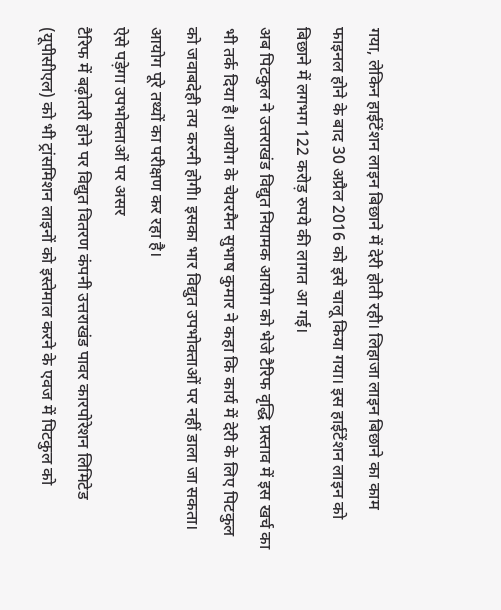गया, लेकिन हाईटेंशन लाइन बिछाने में देरी होती रही। लिहाजा लाइन बिछाने का काम फाइनल होने के बाद 30 अप्रैल 2016 को इसे चालू किया गया। इस हाईटेंशन लाइन को बिछाने में लगभग 122 करोड़ रुपये की लागत आ गई।
अब पिटकुल ने उत्तराखंड विद्युत नियामक आयोग को भेजे टैरिफ वृद्धि प्रस्ताव में इस खर्च का भी तर्क दिया है। आयोग के चेयरमैन सुभाष कुमार ने कहा कि कार्य में देरी के लिए पिटकुल को जवाबदेही तय करनी होगी। इसका भार विद्युत उपभोक्ताओं पर नहीं डाला जा सकता। आयोग पूरे तथ्यों का परीक्षण कर रहा है।
ऐसे पड़ेगा उपभोक्ताओं पर असर
टैरिफ में बढ़ोतरी होने पर विद्युत वितरण कंपनी उत्तराखंड पावर कारपोरेशन लिमिटेड (यूपीसीएल) को भी ट्रांसमिशन लाइनों को इस्तेमाल करने के एवज में पिटकुल को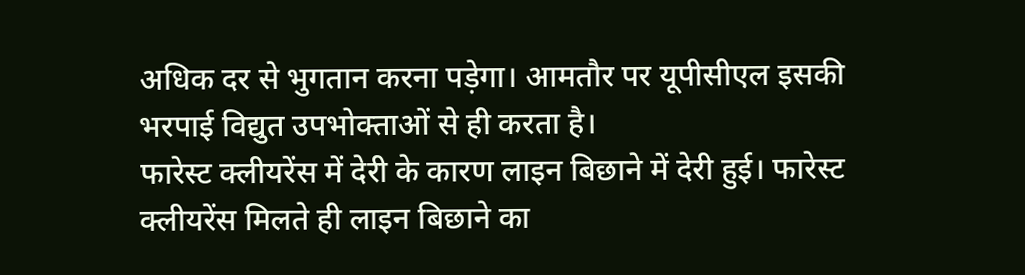अधिक दर से भुगतान करना पड़ेगा। आमतौर पर यूपीसीएल इसकी भरपाई विद्युत उपभोक्ताओं से ही करता है।
फारेस्ट क्लीयरेंस में देरी के कारण लाइन बिछाने में देरी हुई। फारेस्ट क्लीयरेंस मिलते ही लाइन बिछाने का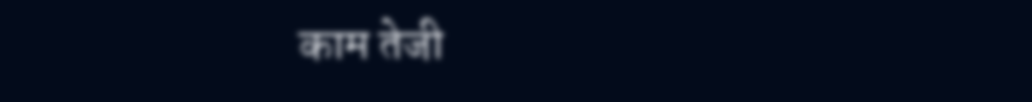काम तेजी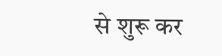से शुरू कर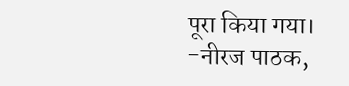पूरा किया गया।
-नीरज पाठक,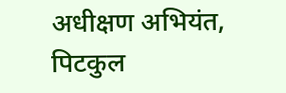अधीक्षण अभियंत, पिटकुल